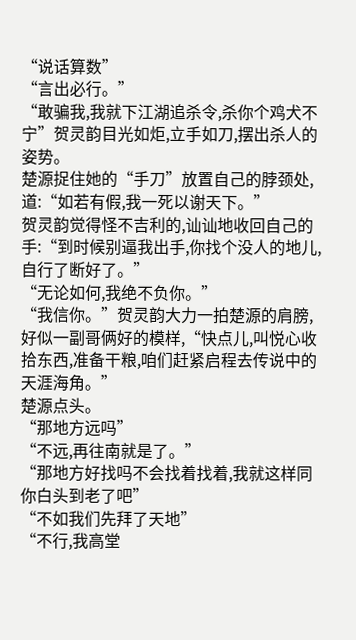“说话算数”
“言出必行。”
“敢骗我,我就下江湖追杀令,杀你个鸡犬不宁”贺灵韵目光如炬,立手如刀,摆出杀人的姿势。
楚源捉住她的“手刀”放置自己的脖颈处,道:“如若有假,我一死以谢天下。”
贺灵韵觉得怪不吉利的,讪讪地收回自己的手:“到时候别逼我出手,你找个没人的地儿,自行了断好了。”
“无论如何,我绝不负你。”
“我信你。”贺灵韵大力一拍楚源的肩膀,好似一副哥俩好的模样,“快点儿,叫悦心收拾东西,准备干粮,咱们赶紧启程去传说中的天涯海角。”
楚源点头。
“那地方远吗”
“不远,再往南就是了。”
“那地方好找吗不会找着找着,我就这样同你白头到老了吧”
“不如我们先拜了天地”
“不行,我高堂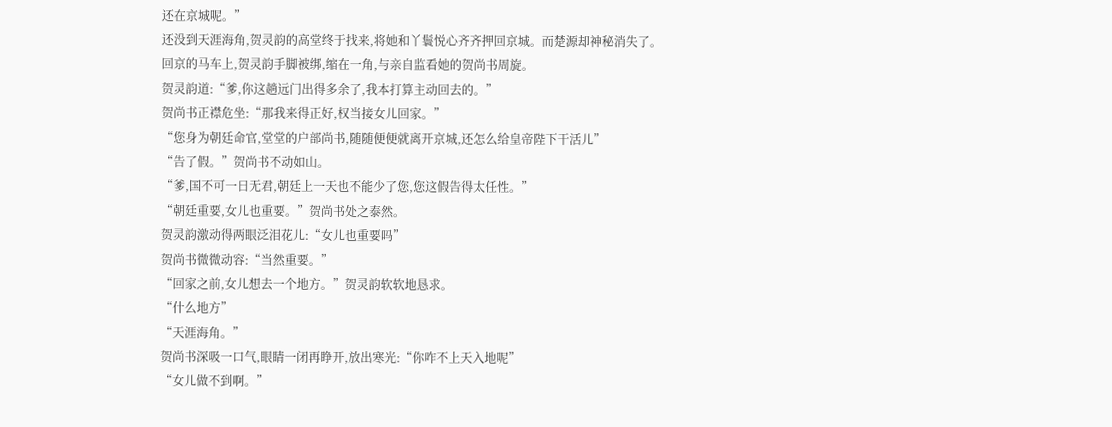还在京城呢。”
还没到天涯海角,贺灵韵的高堂终于找来,将她和丫鬟悦心齐齐押回京城。而楚源却神秘消失了。
回京的马车上,贺灵韵手脚被绑,缩在一角,与亲自监看她的贺尚书周旋。
贺灵韵道:“爹,你这趟远门出得多余了,我本打算主动回去的。”
贺尚书正襟危坐:“那我来得正好,权当接女儿回家。”
“您身为朝廷命官,堂堂的户部尚书,随随便便就离开京城,还怎么给皇帝陛下干活儿”
“告了假。”贺尚书不动如山。
“爹,国不可一日无君,朝廷上一天也不能少了您,您这假告得太任性。”
“朝廷重要,女儿也重要。”贺尚书处之泰然。
贺灵韵激动得两眼泛泪花儿:“女儿也重要吗”
贺尚书微微动容:“当然重要。”
“回家之前,女儿想去一个地方。”贺灵韵软软地恳求。
“什么地方”
“天涯海角。”
贺尚书深吸一口气,眼睛一闭再睁开,放出寒光:“你咋不上天入地呢”
“女儿做不到啊。”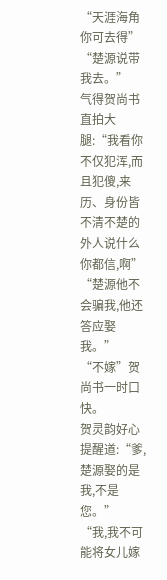“天涯海角你可去得”
“楚源说带我去。”
气得贺尚书直拍大腿:“我看你不仅犯浑,而且犯傻,来历、身份皆不清不楚的外人说什么你都信,啊”
“楚源他不会骗我,他还答应娶我。”
“不嫁”贺尚书一时口快。
贺灵韵好心提醒道:“爹,楚源娶的是我,不是您。”
“我,我不可能将女儿嫁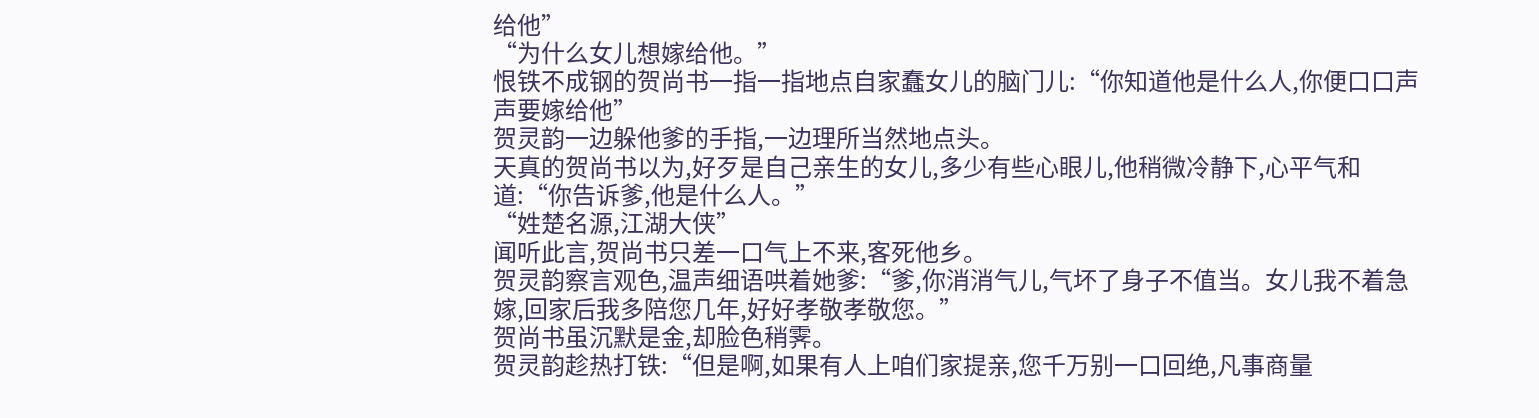给他”
“为什么女儿想嫁给他。”
恨铁不成钢的贺尚书一指一指地点自家蠢女儿的脑门儿:“你知道他是什么人,你便口口声声要嫁给他”
贺灵韵一边躲他爹的手指,一边理所当然地点头。
天真的贺尚书以为,好歹是自己亲生的女儿,多少有些心眼儿,他稍微冷静下,心平气和道:“你告诉爹,他是什么人。”
“姓楚名源,江湖大侠”
闻听此言,贺尚书只差一口气上不来,客死他乡。
贺灵韵察言观色,温声细语哄着她爹:“爹,你消消气儿,气坏了身子不值当。女儿我不着急嫁,回家后我多陪您几年,好好孝敬孝敬您。”
贺尚书虽沉默是金,却脸色稍霁。
贺灵韵趁热打铁:“但是啊,如果有人上咱们家提亲,您千万别一口回绝,凡事商量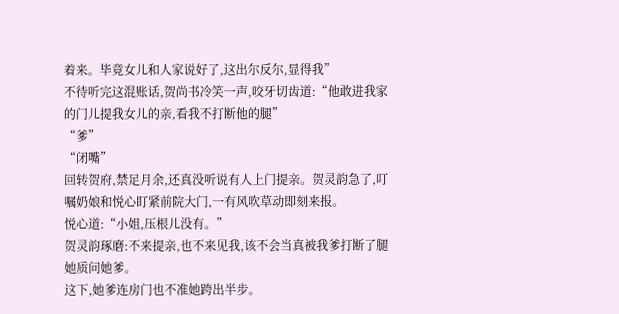着来。毕竟女儿和人家说好了,这出尔反尔,显得我”
不待听完这混账话,贺尚书冷笑一声,咬牙切齿道:“他敢进我家的门儿提我女儿的亲,看我不打断他的腿”
“爹”
“闭嘴”
回转贺府,禁足月余,还真没听说有人上门提亲。贺灵韵急了,叮嘱奶娘和悦心盯紧前院大门,一有风吹草动即刻来报。
悦心道:“小姐,压根儿没有。”
贺灵韵琢磨:不来提亲,也不来见我,该不会当真被我爹打断了腿
她质问她爹。
这下,她爹连房门也不准她跨出半步。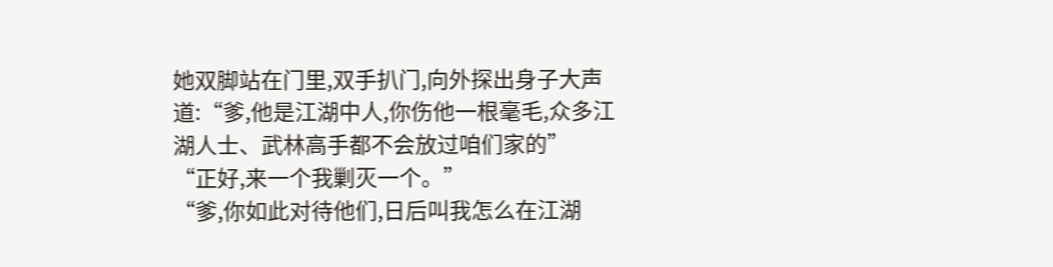她双脚站在门里,双手扒门,向外探出身子大声道:“爹,他是江湖中人,你伤他一根毫毛,众多江湖人士、武林高手都不会放过咱们家的”
“正好,来一个我剿灭一个。”
“爹,你如此对待他们,日后叫我怎么在江湖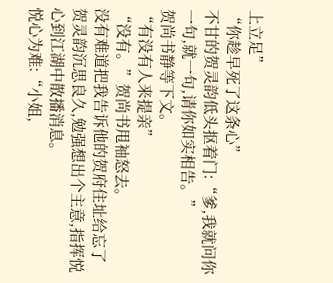上立足”
“你趁早死了这条心”
不甘的贺灵韵低头抠着门:“爹,我就问你一句,就一句,请你如实相告。”
贺尚书静等下文。
“有没有人来提亲”
“没有。”贺尚书甩袖怒去。
没有难道把我告诉他的贺府住址给忘了贺灵韵沉思良久,勉强想出个主意,指挥悦心到江湖中散播消息。
悦心为难:“小姐,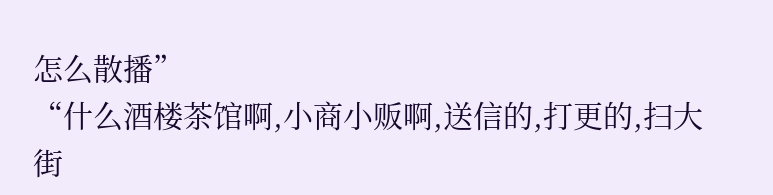怎么散播”
“什么酒楼茶馆啊,小商小贩啊,送信的,打更的,扫大街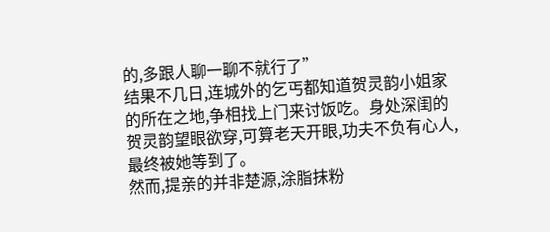的,多跟人聊一聊不就行了”
结果不几日,连城外的乞丐都知道贺灵韵小姐家的所在之地,争相找上门来讨饭吃。身处深闺的贺灵韵望眼欲穿,可算老天开眼,功夫不负有心人,最终被她等到了。
然而,提亲的并非楚源,涂脂抹粉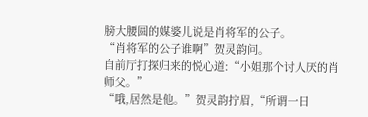膀大腰圆的媒婆儿说是肖将军的公子。
“肖将军的公子谁啊”贺灵韵问。
自前厅打探归来的悦心道:“小姐那个讨人厌的肖师父。”
“哦,居然是他。”贺灵韵拧眉,“所谓一日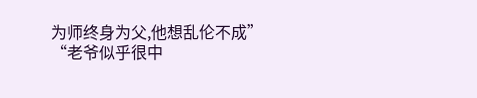为师终身为父,他想乱伦不成”
“老爷似乎很中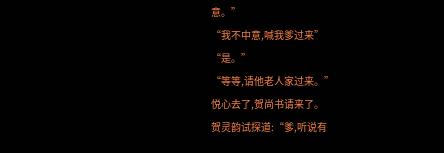意。”
“我不中意,喊我爹过来”
“是。”
“等等,请他老人家过来。”
悦心去了,贺尚书请来了。
贺灵韵试探道:“爹,听说有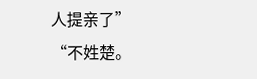人提亲了”
“不姓楚。